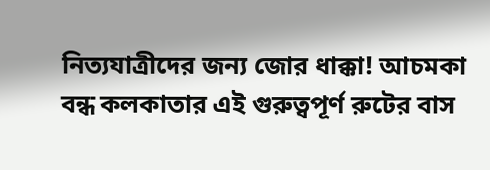নিত্যযাত্রীদের জন্য জোর ধাক্কা! আচমকা বন্ধ কলকাতার এই গুরুত্বপূর্ণ রুটের বাস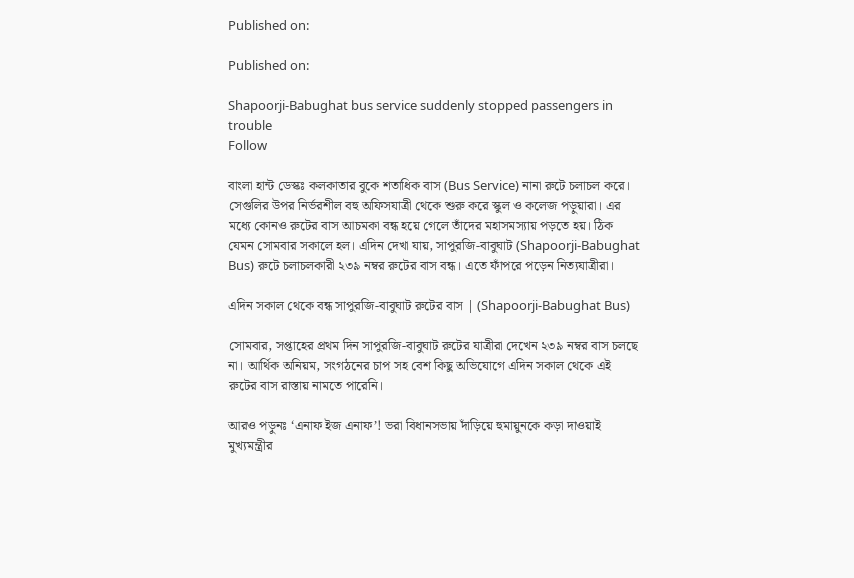Published on:

Published on:

Shapoorji-Babughat bus service suddenly stopped passengers in trouble
Follow

বাংলা হান্ট ডেস্কঃ কলকাতার বুকে শতাধিক বাস (Bus Service) নানা রুটে চলাচল করে। সেগুলির উপর নির্ভরশীল বহু অফিসযাত্রী থেকে শুরু করে স্কুল ও কলেজ পড়ুয়ারা। এর মধ্যে কোনও রুটের বাস আচমকা বন্ধ হয়ে গেলে তাঁদের মহাসমস্যায় পড়তে হয়। ঠিক যেমন সোমবার সকালে হল। এদিন দেখা যায়, সাপুরজি-বাবুঘাট (Shapoorji-Babughat Bus) রুটে চলাচলকারী ২৩৯ নম্বর রুটের বাস বন্ধ। এতে ফাঁপরে পড়েন নিত্যযাত্রীরা।

এদিন সকাল থেকে বন্ধ সাপুরজি-বাবুঘাট রুটের বাস | (Shapoorji-Babughat Bus)

সোমবার, সপ্তাহের প্রথম দিন সাপুরজি-বাবুঘাট রুটের যাত্রীরা দেখেন ২৩৯ নম্বর বাস চলছে না। আর্থিক অনিয়ম, সংগঠনের চাপ সহ বেশ কিছু অভিযোগে এদিন সকাল থেকে এই রুটের বাস রাস্তায় নামতে পারেনি।

আরও পড়ুনঃ ‘এনাফ ইজ এনাফ’! ভরা বিধানসভায় দাঁড়িয়ে হুমায়ুনকে কড়া দাওয়াই মুখ্যমন্ত্রীর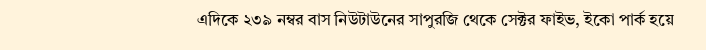এদিকে ২৩৯ নম্বর বাস নিউটাউনের সাপুরজি থেকে সেক্টর ফাইভ, ইকো পার্ক হয়ে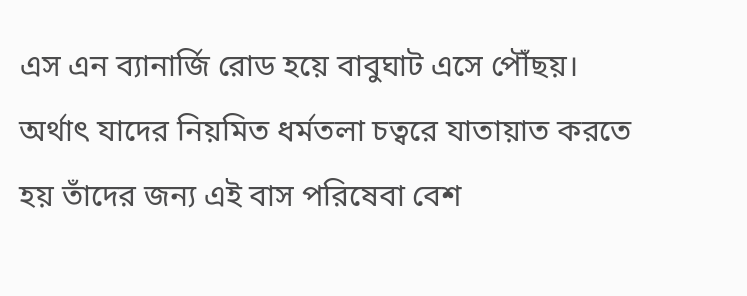এস এন ব্যানার্জি রোড হয়ে বাবুঘাট এসে পৌঁছয়। অর্থাৎ যাদের নিয়মিত ধর্মতলা চত্বরে যাতায়াত করতে হয় তাঁদের জন্য এই বাস পরিষেবা বেশ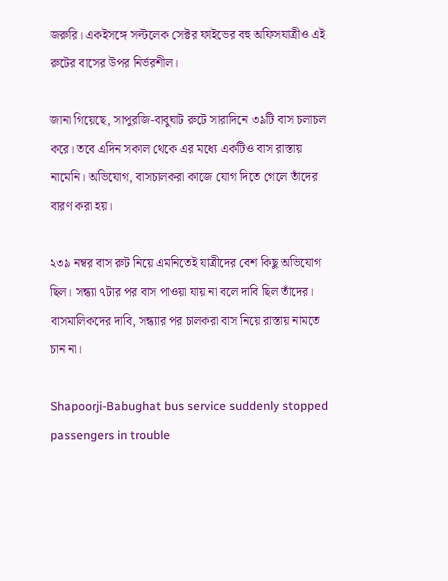জরুরি। একইসঙ্গে সল্টলেক সেক্টর ফাইভের বহু অফিসযাত্রীও এই রুটের বাসের উপর নির্ভরশীল।

জানা গিয়েছে, সাপুরজি-বাবুঘাট রুটে সারাদিনে ৩৯টি বাস চলাচল করে। তবে এদিন সকাল থেকে এর মধ্যে একটিও বাস রাস্তায় নামেনি। অভিযোগ, বাসচালকরা কাজে যোগ দিতে গেলে তাঁদের বারণ করা হয়।

২৩৯ নম্বর বাস রুট নিয়ে এমনিতেই যাত্রীদের বেশ কিছু অভিযোগ ছিল। সন্ধ্যা ৭টার পর বাস পাওয়া যায় না বলে দাবি ছিল তাঁদের। বাসমালিকদের দাবি, সন্ধ্যার পর চালকরা বাস নিয়ে রাস্তায় নামতে চান না।

Shapoorji-Babughat bus service suddenly stopped passengers in trouble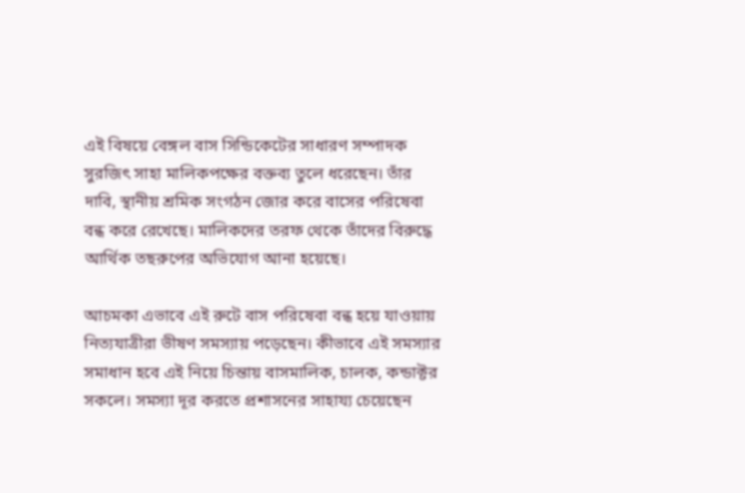এই বিষয়ে বেঙ্গল বাস সিন্ডিকেটের সাধারণ সম্পাদক সুরজিৎ সাহা মালিকপক্ষের বক্তব্য তুলে ধরেছেন। তাঁর দাবি, স্থানীয় শ্রমিক সংগঠন জোর করে বাসের পরিষেবা বন্ধ করে রেখেছে। মালিকদের তরফ থেকে তাঁদের বিরুদ্ধে আর্থিক তছরুপের অভিযোগ আনা হয়েছে।

আচমকা এভাবে এই রুটে বাস পরিষেবা বন্ধ হয়ে যাওয়ায় নিত্যযাত্রীরা ভীষণ সমস্যায় পড়েছেন। কীভাবে এই সমস্যার সমাধান হবে এই নিয়ে চিন্তায় বাসমালিক, চালক, কন্ডাক্টর সকলে। সমস্যা দূর করতে প্রশাসনের সাহায্য চেয়েছেন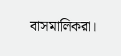বাসমালিকরা।